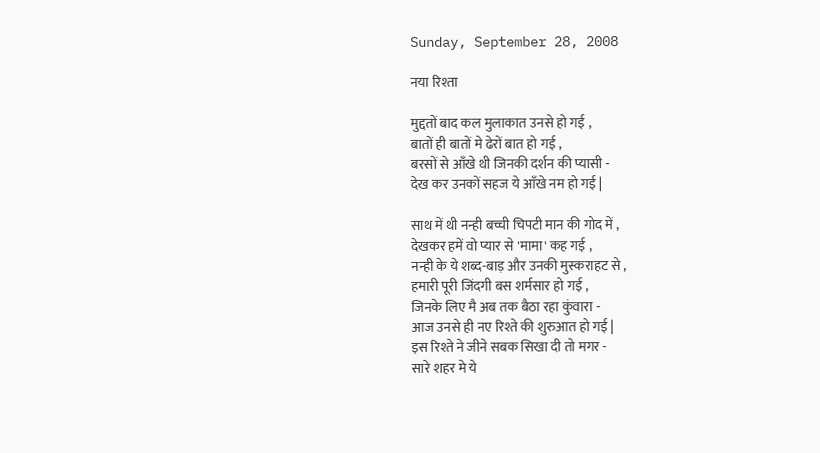Sunday, September 28, 2008

नया रिश्ता

मुद्दतों बाद कल मुलाकात उनसे हो गई ,
बातों ही बातों मे ढेरों बात हो गई ,
बरसों से आँखे थी जिनकी दर्शन की प्यासी -
देख कर उनकों सहज ये आँखे नम हो गई |

साथ में थी नन्ही बच्ची चिपटी मान की गोद में ,
देखकर हमें वो प्यार से 'मामा' कह गई ,
नन्ही के ये शब्द-बाड़ और उनकी मुस्कराहट से ,
हमारी पूरी जिंदगी बस शर्मसार हो गई ,
जिनके लिए मै अब तक बैठा रहा कुंवारा -
आज उनसे ही नए रिश्ते की शुरुआत हो गई |
इस रिश्ते ने जीने सबक सिखा दी तो मगर -
सारे शहर मे ये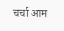चर्चा आम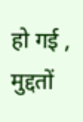हो गई ,
मुद्दतों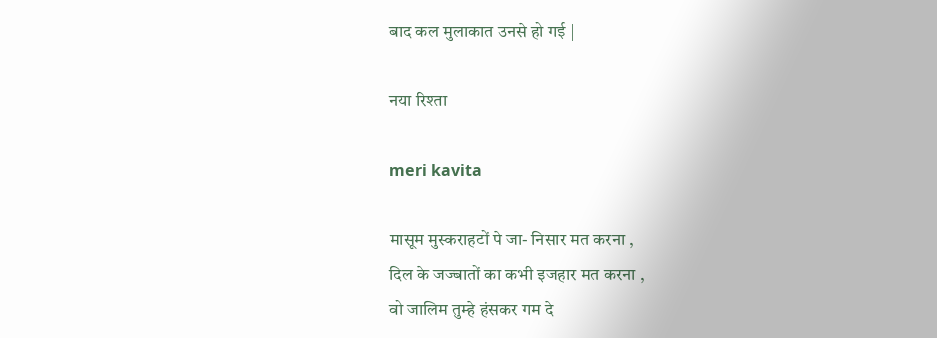बाद कल मुलाकात उनसे हो गई |

नया रिश्ता

meri kavita

मासूम मुस्कराहटों पे जा- निसार मत करना ,
दिल के जज्बातों का कभी इजहार मत करना ,
वो जालिम तुम्हे हंसकर गम दे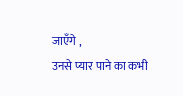जाएँगे ,
उनसे प्यार पाने का कभी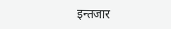इन्तजार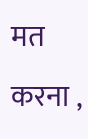मत करना ,